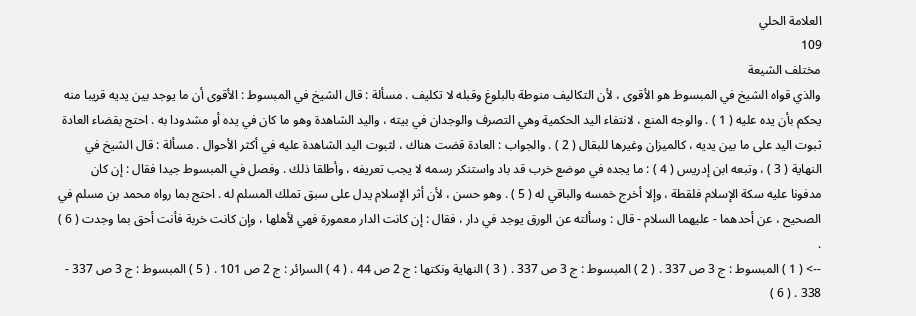العلامة الحلي
109
مختلف الشيعة
والذي قواه الشيخ في المبسوط هو الأقوى ، لأن التكاليف منوطة بالبلوغ وقبله لا تكليف . مسألة : قال الشيخ في المبسوط : الأقوى أن ما يوجد بين يديه قريبا منه يحكم بأن يده عليه ( 1 ) . والوجه المنع ، لانتفاء اليد الحكمية وهي التصرف والوجدان في بيته ، واليد الشاهدة وهو ما كان في يده أو مشدودا به . احتج بقضاء العادة ثبوت اليد على ما بين يديه ، كالميزان وغيرها للبقال ( 2 ) . والجواب : العادة قضت هناك ، لثبوت اليد الشاهدة عليه في أكثر الأحوال . مسألة : قال الشيخ في النهاية ( 3 ) ، وتبعه ابن إدريس ( 4 ) : ما يجده في موضع خرب قد باد واستنكر رسمه لا يجب تعريفه ، وأطلقا ذلك . وفصل في المبسوط جيدا فقال : إن كان مدفونا عليه سكة الإسلام فلقطة ، وإلا أخرج خمسه والباقي له ( 5 ) . وهو حسن ، لأن أثر الإسلام يدل على سبق تملك المسلم له . احتج بما رواه محمد بن مسلم في الصحيح ، عن أحدهما - عليهما السلام - قال : وسألته عن الورق يوجد في دار ، فقال : إن كانت الدار معمورة فهي لأهلها ، وإن كانت خربة فأنت أحق بما وجدت ( 6 ) .
--> ( 1 ) المبسوط : ج 3 ص 337 . ( 2 ) المبسوط : ج 3 ص 337 . ( 3 ) النهاية ونكتها : ج 2 ص 44 . ( 4 ) السرائر : ج 2 ص 101 . ( 5 ) المبسوط : ج 3 ص 337 - 338 . ( 6 )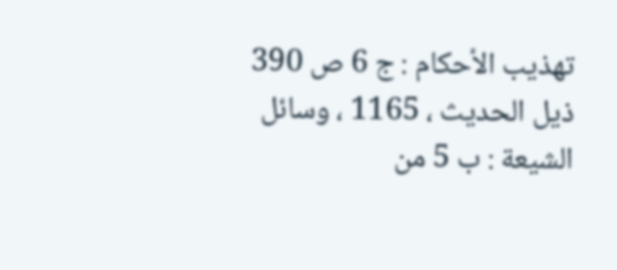تهذيب الأحكام : ج 6 ص 390 ذيل الحديث ، 1165 ، وسائل الشيعة : ب 5 من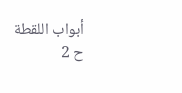أبواب اللقطة ح 2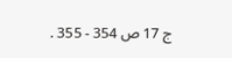ج 17 ص 354 - 355 .